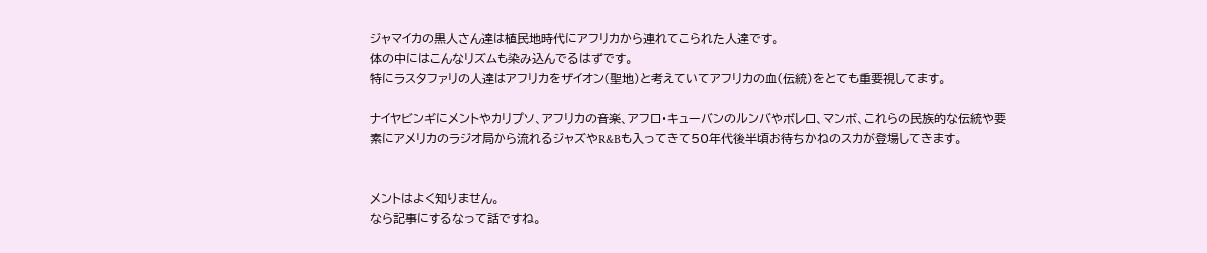ジャマイカの黒人さん達は植民地時代にアフリカから連れてこられた人達です。
体の中にはこんなリズムも染み込んでるはずです。
特にラスタファリの人達はアフリカをザイオン(聖地)と考えていてアフリカの血(伝統)をとても重要視してます。

ナイヤビンギにメントやカリプソ、アフリカの音楽、アフロ・キューバンのルンバやボレロ、マンボ、これらの民族的な伝統や要素にアメリカのラジオ局から流れるジャズやR&Bも入ってきて50年代後半頃お待ちかねのスカが登場してきます。


メントはよく知りません。
なら記事にするなって話ですね。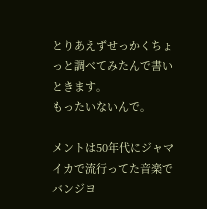とりあえずせっかくちょっと調べてみたんで書いときます。
もったいないんで。

メントは50年代にジャマイカで流行ってた音楽でバンジヨ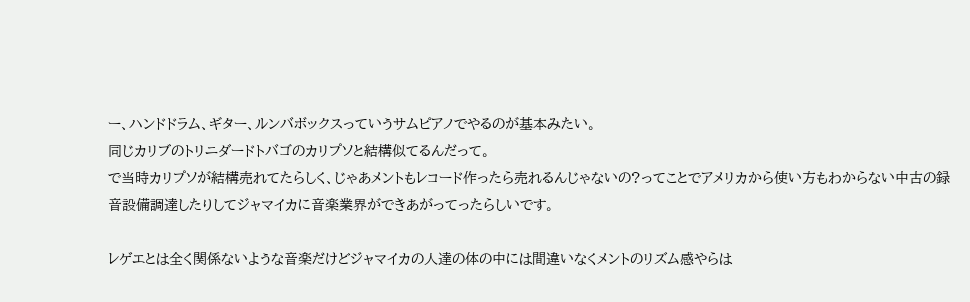ー、ハンドドラム、ギター、ルンバボックスっていうサムピアノでやるのが基本みたい。
同じカリブのトリニダードトバゴのカリプソと結構似てるんだって。
で当時カリプソが結構売れてたらしく、じゃあメントもレコード作ったら売れるんじゃないの?ってことでアメリカから使い方もわからない中古の録音設備調達したりしてジャマイカに音楽業界ができあがってったらしいです。

レゲエとは全く関係ないような音楽だけどジャマイカの人達の体の中には間違いなくメントのリズム感やらは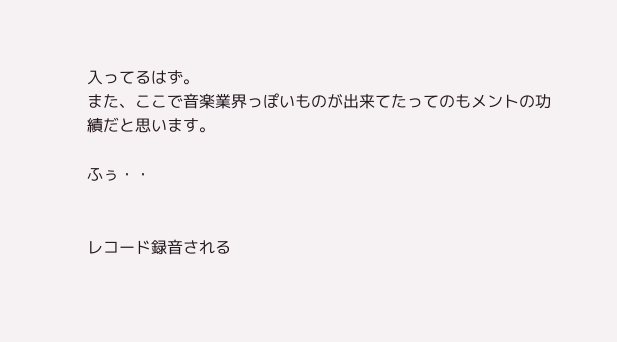入ってるはず。
また、ここで音楽業界っぽいものが出来てたってのもメントの功績だと思います。

ふぅ・・


レコード録音される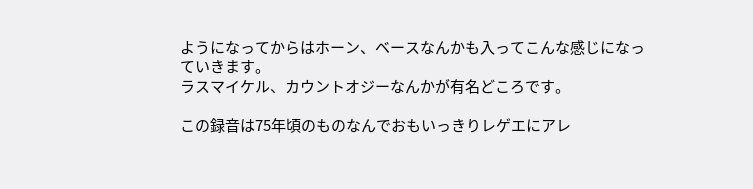ようになってからはホーン、ベースなんかも入ってこんな感じになっていきます。
ラスマイケル、カウントオジーなんかが有名どころです。

この録音は75年頃のものなんでおもいっきりレゲエにアレ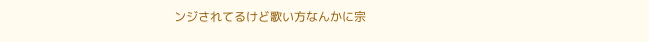ンジされてるけど歌い方なんかに宗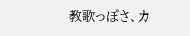教歌っぽさ、カ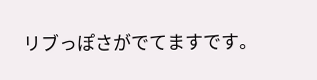リブっぽさがでてますです。